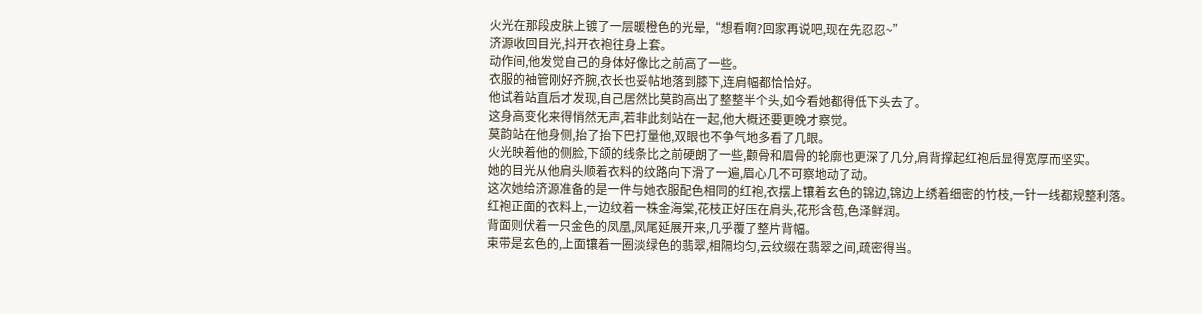火光在那段皮肤上镀了一层暖橙色的光晕,“想看啊?回家再说吧,现在先忍忍~”
济源收回目光,抖开衣袍往身上套。
动作间,他发觉自己的身体好像比之前高了一些。
衣服的袖管刚好齐腕,衣长也妥帖地落到膝下,连肩幅都恰恰好。
他试着站直后才发现,自己居然比莫韵高出了整整半个头,如今看她都得低下头去了。
这身高变化来得悄然无声,若非此刻站在一起,他大概还要更晚才察觉。
莫韵站在他身侧,抬了抬下巴打量他,双眼也不争气地多看了几眼。
火光映着他的侧脸,下颌的线条比之前硬朗了一些,颧骨和眉骨的轮廓也更深了几分,肩背撑起红袍后显得宽厚而坚实。
她的目光从他肩头顺着衣料的纹路向下滑了一遍,眉心几不可察地动了动。
这次她给济源准备的是一件与她衣服配色相同的红袍,衣摆上镶着玄色的锦边,锦边上绣着细密的竹枝,一针一线都规整利落。
红袍正面的衣料上,一边纹着一株金海棠,花枝正好压在肩头,花形含苞,色泽鲜润。
背面则伏着一只金色的凤凰,凤尾延展开来,几乎覆了整片背幅。
束带是玄色的,上面镶着一圈淡绿色的翡翠,相隔均匀,云纹缀在翡翠之间,疏密得当。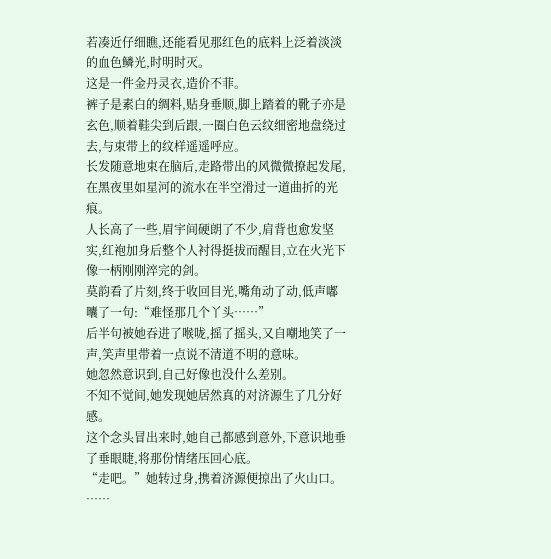若凑近仔细瞧,还能看见那红色的底料上泛着淡淡的血色鳞光,时明时灭。
这是一件金丹灵衣,造价不菲。
裤子是素白的绸料,贴身垂顺,脚上踏着的靴子亦是玄色,顺着鞋尖到后跟,一圈白色云纹细密地盘绕过去,与束带上的纹样遥遥呼应。
长发随意地束在脑后,走路带出的风微微撩起发尾,在黑夜里如星河的流水在半空滑过一道曲折的光痕。
人长高了一些,眉宇间硬朗了不少,肩背也愈发坚实,红袍加身后整个人衬得挺拔而醒目,立在火光下像一柄刚刚淬完的剑。
莫韵看了片刻,终于收回目光,嘴角动了动,低声嘟囔了一句:“难怪那几个丫头……”
后半句被她吞进了喉咙,摇了摇头,又自嘲地笑了一声,笑声里带着一点说不清道不明的意味。
她忽然意识到,自己好像也没什么差别。
不知不觉间,她发现她居然真的对济源生了几分好感。
这个念头冒出来时,她自己都感到意外,下意识地垂了垂眼睫,将那份情绪压回心底。
“走吧。”她转过身,携着济源便掠出了火山口。
……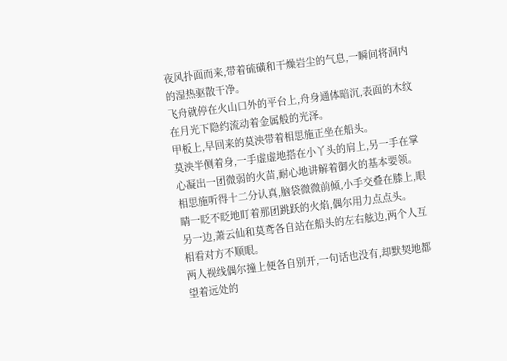夜风扑面而来,带着硫磺和干燥岩尘的气息,一瞬间将洞内的湿热驱散干净。
飞舟就停在火山口外的平台上,舟身通体暗沉,表面的木纹在月光下隐约流动着金属般的光泽。
甲板上,早回来的莫泱带着相思施正坐在船头。
莫泱半侧着身,一手虚虚地搭在小丫头的肩上,另一手在掌心凝出一团微弱的火苗,耐心地讲解着御火的基本要领。
相思施听得十二分认真,脑袋微微前倾,小手交叠在膝上,眼睛一眨不眨地盯着那团跳跃的火焰,偶尔用力点点头。
另一边,萧云仙和莫鸢各自站在船头的左右舷边,两个人互相看对方不顺眼。
两人视线偶尔撞上便各自别开,一句话也没有,却默契地都望着远处的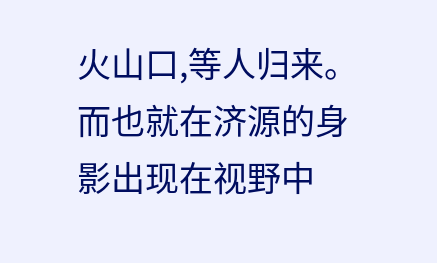火山口,等人归来。
而也就在济源的身影出现在视野中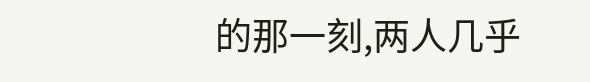的那一刻,两人几乎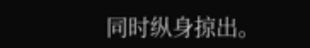同时纵身掠出。